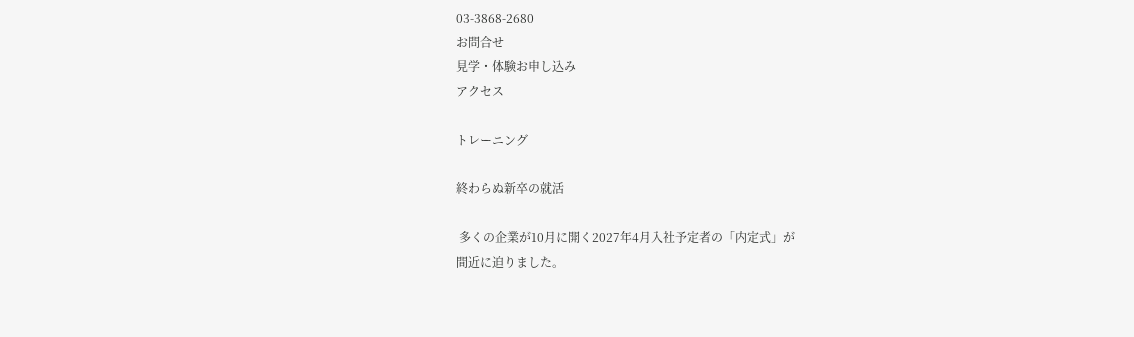03-3868-2680
お問合せ
見学・体験お申し込み
アクセス

トレーニング

終わらぬ新卒の就活

 多くの企業が10月に開く2027年4月入社予定者の「内定式」が
間近に迫りました。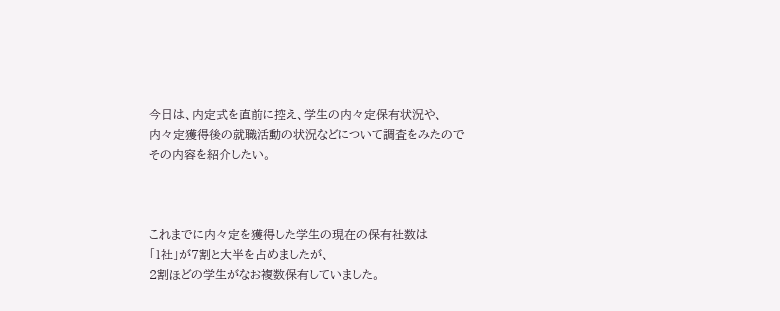今日は、内定式を直前に控え、学生の内々定保有状況や、
内々定獲得後の就職活動の状況などについて調査をみたので
その内容を紹介したい。



これまでに内々定を獲得した学生の現在の保有社数は
「1社」が7割と大半を占めましたが、
2割ほどの学生がなお複数保有していました。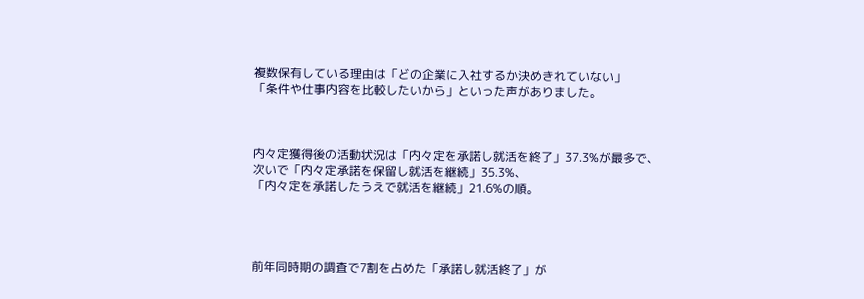複数保有している理由は「どの企業に入社するか決めきれていない」
「条件や仕事内容を比較したいから」といった声がありました。



内々定獲得後の活動状況は「内々定を承諾し就活を終了」37.3%が最多で、
次いで「内々定承諾を保留し就活を継続」35.3%、
「内々定を承諾したうえで就活を継続」21.6%の順。




前年同時期の調査で7割を占めた「承諾し就活終了」が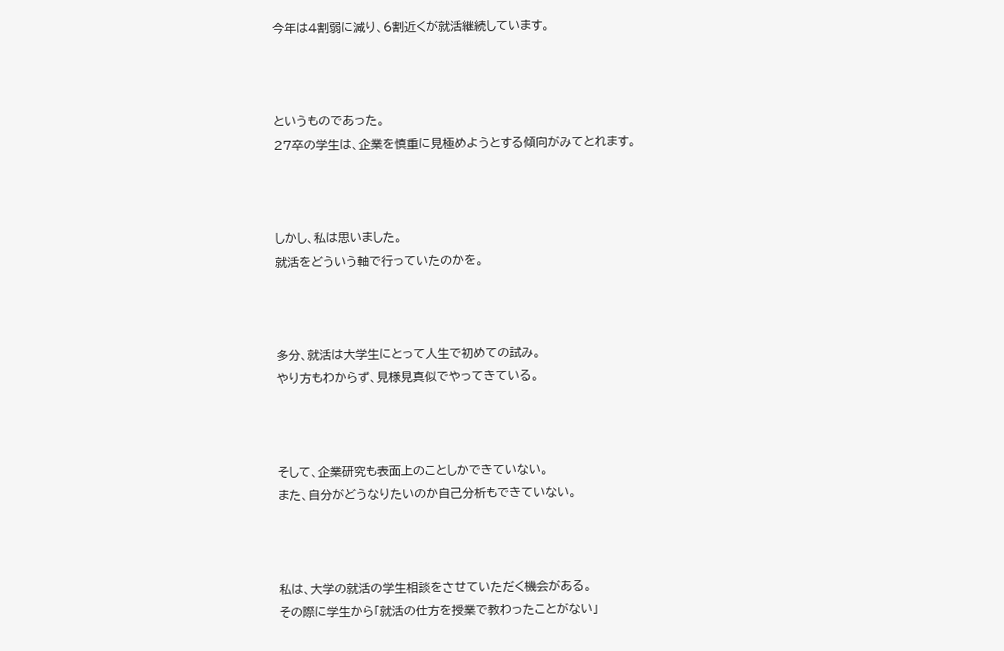今年は4割弱に減り、6割近くが就活継続しています。



というものであった。
27卒の学生は、企業を慎重に見極めようとする傾向がみてとれます。



しかし、私は思いました。
就活をどういう軸で行っていたのかを。



多分、就活は大学生にとって人生で初めての試み。
やり方もわからず、見様見真似でやってきている。



そして、企業研究も表面上のことしかできていない。
また、自分がどうなりたいのか自己分析もできていない。



私は、大学の就活の学生相談をさせていただく機会がある。
その際に学生から「就活の仕方を授業で教わったことがない」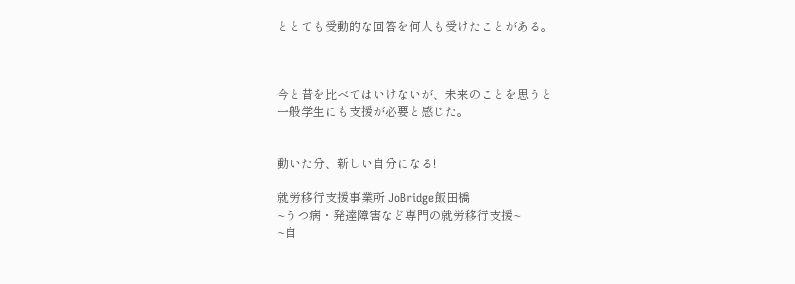ととても受動的な回答を何人も受けたことがある。



今と昔を比べてはいけないが、未来のことを思うと
一般学生にも支援が必要と感じた。


動いた分、新しい自分になる!

就労移行支援事業所 JoBridge飯田橋
~うつ病・発達障害など専門の就労移行支援~
~自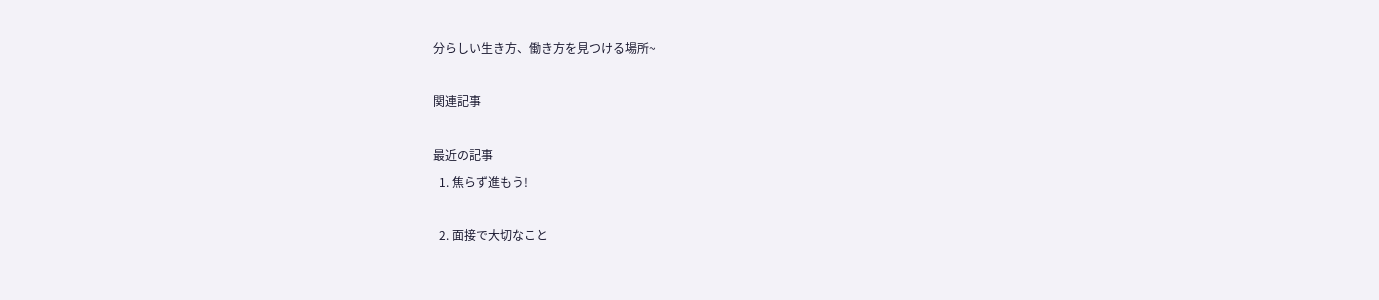分らしい生き方、働き方を見つける場所~

関連記事

最近の記事
  1. 焦らず進もう!

  2. 面接で大切なこと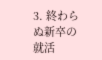3. 終わらぬ新卒の就活